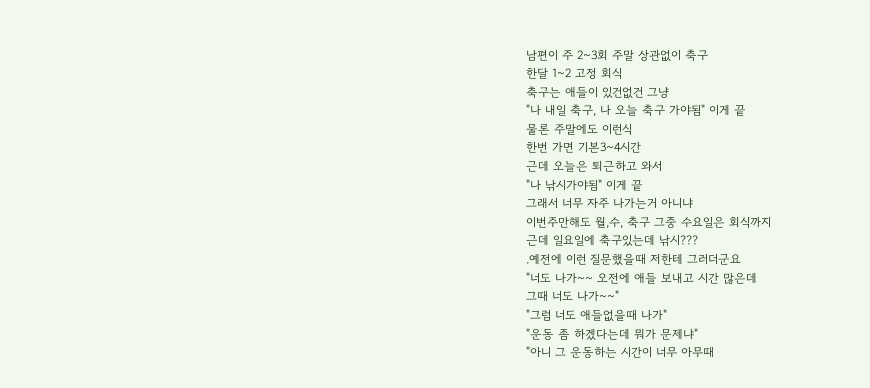남편이 주 2~3회 주말 상관없이 축구
한달 1~2 고정 회식
축구는 애들이 있건없건 그냥
"나 내일 축구, 나 오늘 축구 가야됨" 이게 끝
물론 주말에도 이런식
한번 가면 기본3~4시간
근데 오늘은 퇴근하고 와서
"나 낚시가야됨" 이게 끝
그래서 너무 자주 나가는거 아니냐
이번주만해도 월,수, 축구 그중 수요일은 회식까지
근데 일요일에 축구있는데 낚시???
.예전에 이런 질문했을때 저한테 그러더군요
"너도 나가~~ 오전에 애들 보내고 시간 많은데
그때 너도 나가~~"
"그럼 너도 애들없을때 나가"
"운동 좀 하겠다는데 뭐가 문제냐"
"아니 그 운동하는 시간이 너무 아무때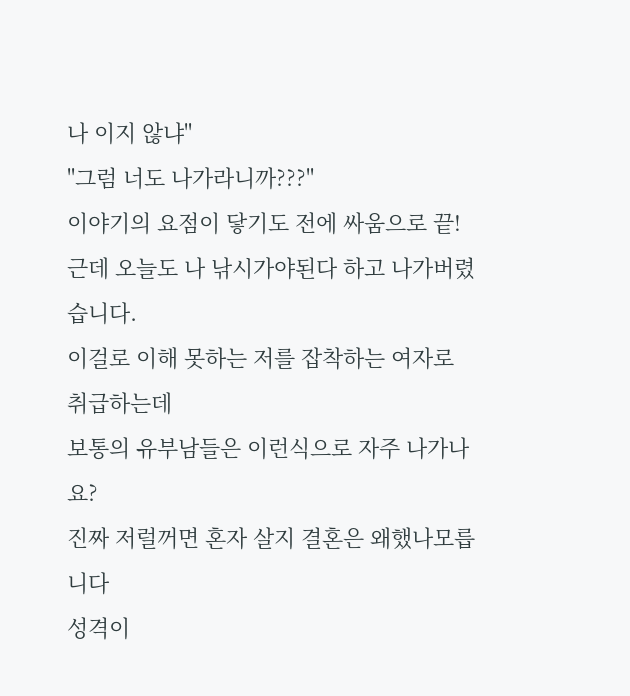나 이지 않냐"
"그럼 너도 나가라니까???"
이야기의 요점이 닿기도 전에 싸움으로 끝!
근데 오늘도 나 낚시가야된다 하고 나가버렸습니다.
이걸로 이해 못하는 저를 잡착하는 여자로 취급하는데
보통의 유부남들은 이런식으로 자주 나가나요?
진짜 저럴꺼면 혼자 살지 결혼은 왜했나모릅니다
성격이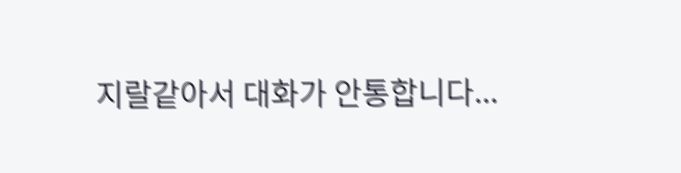지랄같아서 대화가 안통합니다...